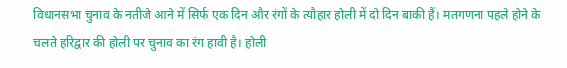विधानसभा चुनाव के नतीजे आने में सिर्फ एक दिन और रंगों के त्यौहार होली में दो दिन बाकी हैं। मतगणना पहले होने के चलते हरिद्वार की होली पर चुनाव का रंग हावी है। होली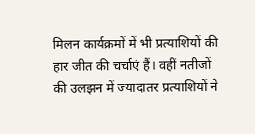मिलन कार्यक्रमों में भी प्रत्याशियों की हार जीत की चर्चाएं हैं। वहीं नतीजों की उलझन में ज्यादातर प्रत्याशियों ने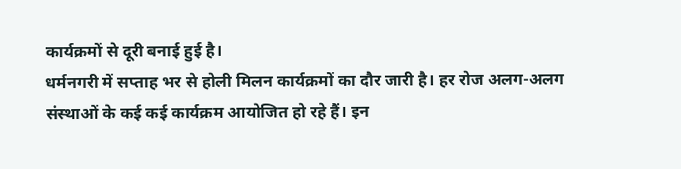कार्यक्रमों से दूरी बनाई हुई है।
धर्मनगरी में सप्ताह भर से होली मिलन कार्यक्रमों का दौर जारी है। हर रोज अलग-अलग संस्थाओं के कई कई कार्यक्रम आयोजित हो रहे हैं। इन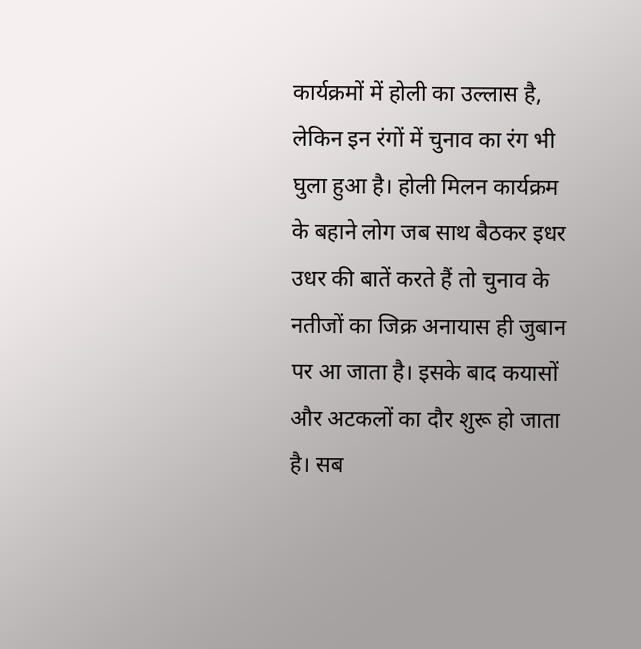कार्यक्रमों में होली का उल्लास है, लेकिन इन रंगों में चुनाव का रंग भी घुला हुआ है। होली मिलन कार्यक्रम के बहाने लोग जब साथ बैठकर इधर उधर की बातें करते हैं तो चुनाव के नतीजों का जिक्र अनायास ही जुबान पर आ जाता है। इसके बाद कयासों और अटकलों का दौर शुरू हो जाता है। सब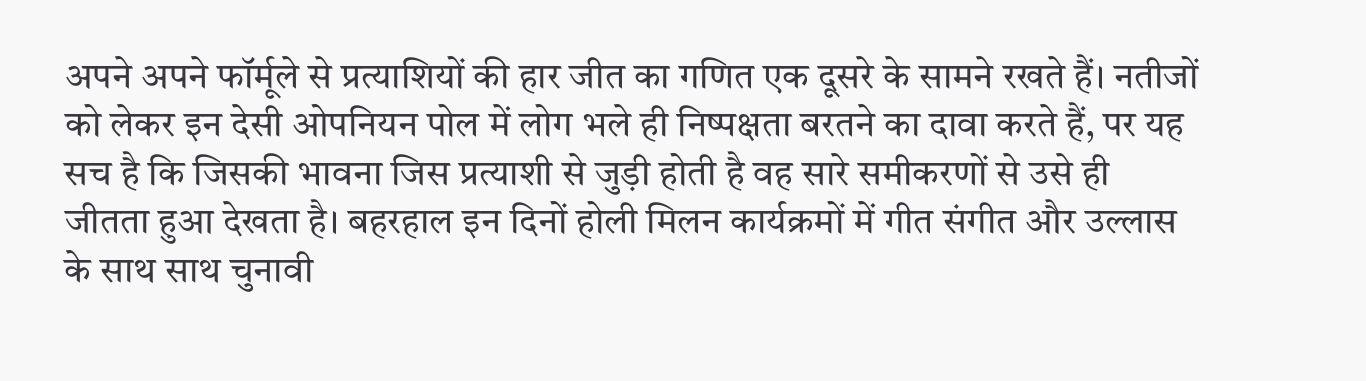अपने अपने फॉर्मूले से प्रत्याशियों की हार जीत का गणित एक दूसरे के सामने रखते हैं। नतीजों को लेकर इन देसी ओपनियन पोल में लोग भले ही निष्पक्षता बरतने का दावा करते हैं, पर यह सच है कि जिसकी भावना जिस प्रत्याशी से जुड़ी होती है वह सारे समीकरणों से उसे ही जीतता हुआ देखता है। बहरहाल इन दिनों होली मिलन कार्यक्रमों में गीत संगीत और उल्लास के साथ साथ चुनावी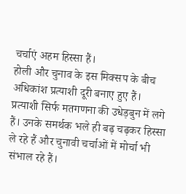चर्चाएं अहम हिस्सा हैं।
होली और चुनाव के इस मिक्सप के बीच अधिकांश प्रत्याशी दूरी बनाए हुए हैं। प्रत्याशी सिर्फ मतगणना की उधेड़बुन में लगे हैं। उनके समर्थक भले ही बढ़ चढ़कर हिस्सा ले रहे हैं और चुनावी चर्चाओं में मोर्चा भी संभाल रहे हैं।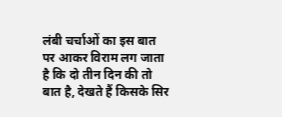लंबी चर्चाओं का इस बात पर आकर विराम लग जाता है कि दो तीन दिन की तो बात है, देखते हैं किसके सिर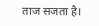ताज सजता है।